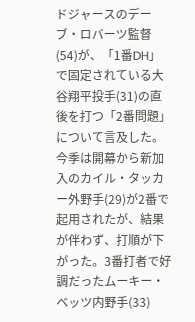ドジャースのデーブ・ロバーツ監督(54)が、「1番DH」で固定されている大谷翔平投手(31)の直後を打つ「2番問題」について言及した。
今季は開幕から新加入のカイル・タッカー外野手(29)が2番で起用されたが、結果が伴わず、打順が下がった。3番打者で好調だったムーキー・ベッツ内野手(33)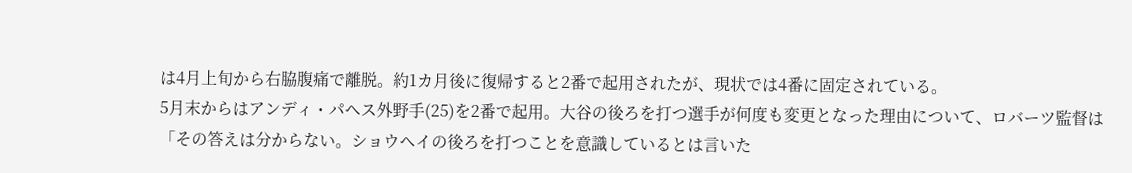は4月上旬から右脇腹痛で離脱。約1カ月後に復帰すると2番で起用されたが、現状では4番に固定されている。
5月末からはアンディ・パヘス外野手(25)を2番で起用。大谷の後ろを打つ選手が何度も変更となった理由について、ロバーツ監督は「その答えは分からない。ショウヘイの後ろを打つことを意識しているとは言いた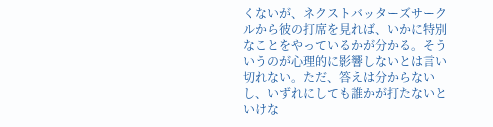くないが、ネクストバッターズサークルから彼の打席を見れば、いかに特別なことをやっているかが分かる。そういうのが心理的に影響しないとは言い切れない。ただ、答えは分からないし、いずれにしても誰かが打たないといけな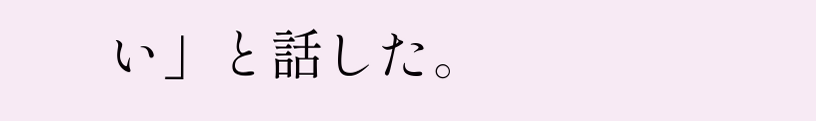い」と話した。